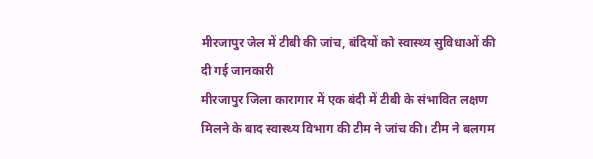मीरजापुर जेल में टीबी की जांच, बंदियों को स्वास्थ्य सुविधाओं की दी गई जानकारी
मीरजापुर जिला कारागार में एक बंदी में टीबी के संभावित लक्षण मिलने के बाद स्वास्थ्य विभाग की टीम ने जांच की। टीम ने बलगम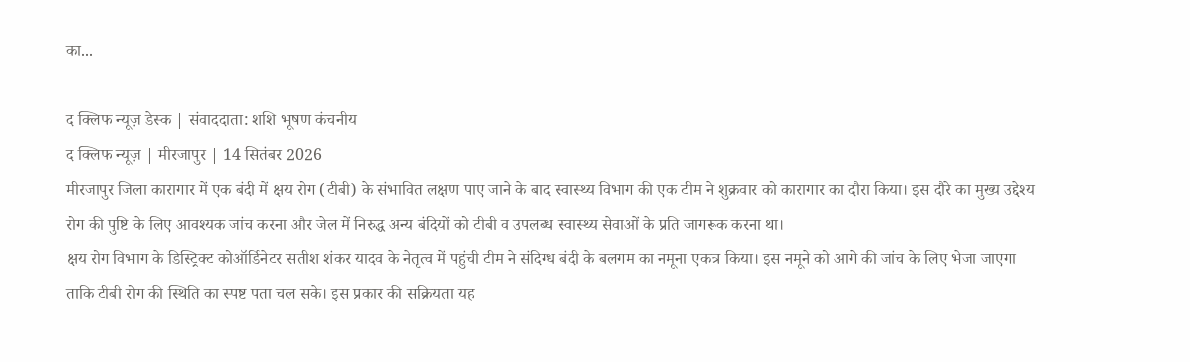का...

द क्लिफ न्यूज़ डेस्क | संवाददाता: शशि भूषण कंचनीय
द क्लिफ न्यूज़ | मीरजापुर | 14 सितंबर 2026
मीरजापुर जिला कारागार में एक बंदी में क्षय रोग (टीबी) के संभावित लक्षण पाए जाने के बाद स्वास्थ्य विभाग की एक टीम ने शुक्रवार को कारागार का दौरा किया। इस दौरे का मुख्य उद्देश्य रोग की पुष्टि के लिए आवश्यक जांच करना और जेल में निरुद्ध अन्य बंदियों को टीबी व उपलब्ध स्वास्थ्य सेवाओं के प्रति जागरूक करना था।
क्षय रोग विभाग के डिस्ट्रिक्ट कोऑर्डिनेटर सतीश शंकर यादव के नेतृत्व में पहुंची टीम ने संदिग्ध बंदी के बलगम का नमूना एकत्र किया। इस नमूने को आगे की जांच के लिए भेजा जाएगा ताकि टीबी रोग की स्थिति का स्पष्ट पता चल सके। इस प्रकार की सक्रियता यह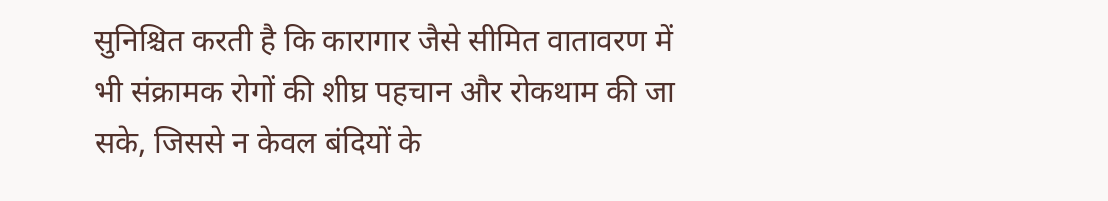सुनिश्चित करती है कि कारागार जैसे सीमित वातावरण में भी संक्रामक रोगों की शीघ्र पहचान और रोकथाम की जा सके, जिससे न केवल बंदियों के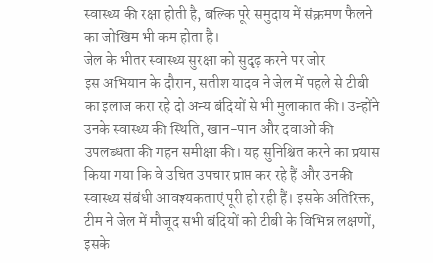स्वास्थ्य की रक्षा होती है, बल्कि पूरे समुदाय में संक्रमण फैलने का जोखिम भी कम होता है।
जेल के भीतर स्वास्थ्य सुरक्षा को सुदृढ़ करने पर जोर
इस अभियान के दौरान, सतीश यादव ने जेल में पहले से टीबी का इलाज करा रहे दो अन्य बंदियों से भी मुलाकात की। उन्होंने उनके स्वास्थ्य की स्थिति, खान-पान और दवाओं की उपलब्धता की गहन समीक्षा की। यह सुनिश्चित करने का प्रयास किया गया कि वे उचित उपचार प्राप्त कर रहे हैं और उनकी स्वास्थ्य संबंधी आवश्यकताएं पूरी हो रही हैं। इसके अतिरिक्त, टीम ने जेल में मौजूद सभी बंदियों को टीबी के विभिन्न लक्षणों, इसके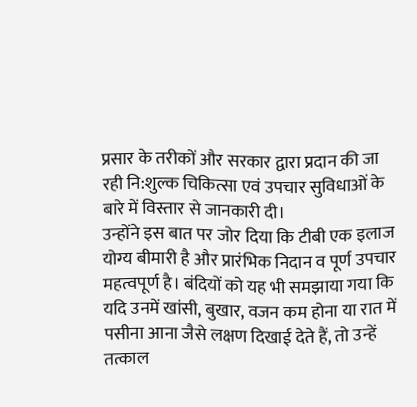प्रसार के तरीकों और सरकार द्वारा प्रदान की जा रही नि:शुल्क चिकित्सा एवं उपचार सुविधाओं के बारे में विस्तार से जानकारी दी।
उन्होंने इस बात पर जोर दिया कि टीबी एक इलाज योग्य बीमारी है और प्रारंभिक निदान व पूर्ण उपचार महत्वपूर्ण है। बंदियों को यह भी समझाया गया कि यदि उनमें खांसी, बुखार, वजन कम होना या रात में पसीना आना जैसे लक्षण दिखाई देते हैं, तो उन्हें तत्काल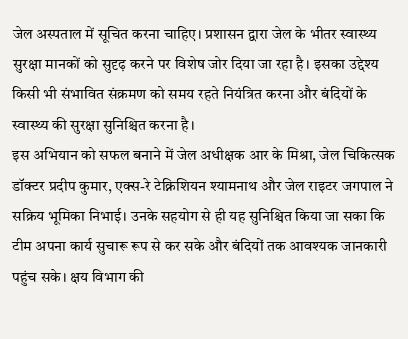जेल अस्पताल में सूचित करना चाहिए। प्रशासन द्वारा जेल के भीतर स्वास्थ्य सुरक्षा मानकों को सुदृढ़ करने पर विशेष जोर दिया जा रहा है। इसका उद्देश्य किसी भी संभावित संक्रमण को समय रहते नियंत्रित करना और बंदियों के स्वास्थ्य की सुरक्षा सुनिश्चित करना है।
इस अभियान को सफल बनाने में जेल अधीक्षक आर के मिश्रा, जेल चिकित्सक डॉक्टर प्रदीप कुमार, एक्स-रे टेक्निशियन श्यामनाथ और जेल राइटर जगपाल ने सक्रिय भूमिका निभाई। उनके सहयोग से ही यह सुनिश्चित किया जा सका कि टीम अपना कार्य सुचारू रूप से कर सके और बंदियों तक आवश्यक जानकारी पहुंच सके। क्षय विभाग की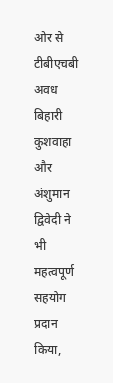ओर से टीबीएचबी अवध बिहारी कुशवाहा और अंशुमान द्विवेदी ने भी महत्वपूर्ण सहयोग प्रदान किया,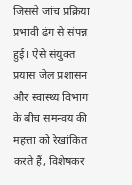जिससे जांच प्रक्रिया प्रभावी ढंग से संपन्न हुई। ऐसे संयुक्त प्रयास जेल प्रशासन और स्वास्थ्य विभाग के बीच समन्वय की महत्ता को रेखांकित करते हैं, विशेषकर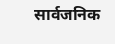सार्वजनिक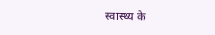स्वास्थ्य के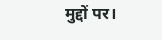मुद्दों पर।